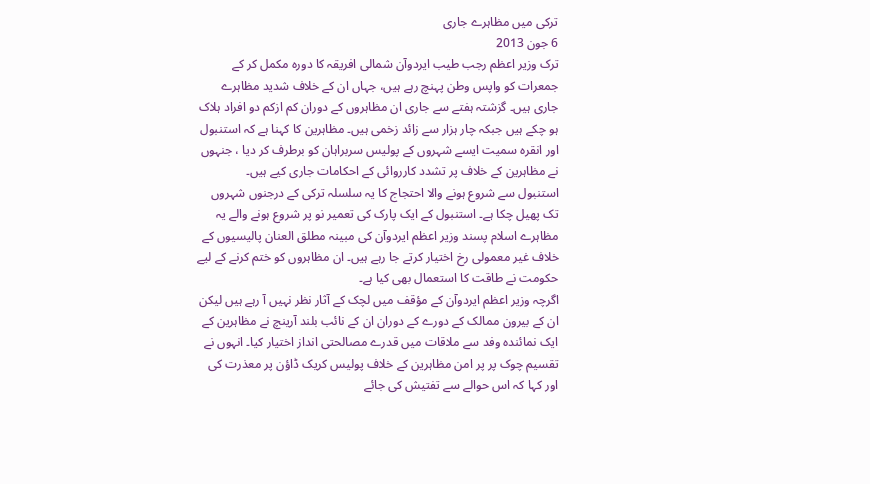ترکی میں مظاہرے جاری
6 جون 2013
ترک وزیر اعظم رجب طیب ایردوآن شمالی افریقہ کا دورہ مکمل کر کے جمعرات کو واپس وطن پہنچ رہے ہیں، جہاں ان کے خلاف شدید مظاہرے جاری ہیں۔ گزشتہ ہفتے سے جاری ان مظاہروں کے دوران کم ازکم دو افراد ہلاک ہو چکے ہیں جبکہ چار ہزار سے زائد زخمی ہیں۔ مظاہرین کا کہنا ہے کہ استنبول اور انقرہ سمیت ایسے شہروں کے پولیس سربراہان کو برطرف کر دیا ، جنہوں نے مظاہرین کے خلاف پر تشدد کارروائی کے احکامات جاری کیے ہیں۔
استنبول سے شروع ہونے والا احتجاج کا یہ سلسلہ ترکی کے درجنوں شہروں تک پھیل چکا ہے۔ استنبول کے ایک پارک کی تعمیر نو پر شروع ہونے والے یہ مظاہرے اسلام پسند وزیر اعظم ایردوآن کی مبینہ مطلق العنان پالیسیوں کے خلاف غیر معمولی رخ اختیار کرتے جا رہے ہیں۔ ان مظاہروں کو ختم کرنے کے لیے حکومت نے طاقت کا استعمال بھی کیا ہے۔
اگرچہ وزیر اعظم ایردوآن کے مؤقف میں لچک کے آثار نظر نہیں آ رہے ہیں لیکن ان کے بیرون ممالک کے دورے کے دوران ان کے نائب بلند آرینچ نے مظاہرین کے ایک نمائندہ وفد سے ملاقات میں قدرے مصالحتی انداز اختیار کیا۔ انہوں نے تقسیم چوک پر پر امن مظاہرین کے خلاف پولیس کریک ڈاؤن پر معذرت کی اور کہا کہ اس حوالے سے تفتیش کی جائے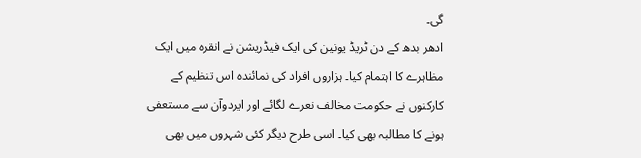گی۔
ادھر بدھ کے دن ٹریڈ یونین کی ایک فیڈریشن نے انقرہ میں ایک مظاہرے کا اہتمام کیا۔ ہزاروں افراد کی نمائندہ اس تنظیم کے کارکنوں نے حکومت مخالف نعرے لگائے اور ایردوآن سے مستعفی ہونے کا مطالبہ بھی کیا۔ اسی طرح دیگر کئی شہروں میں بھی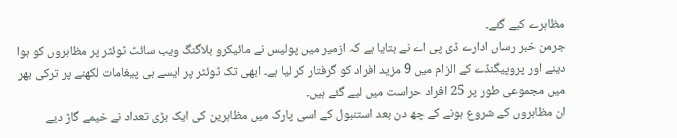مظاہرے کیے گئے۔
جرمن خبر رساں ادارے ڈی پی اے نے بتایا ہے کہ ازمیر میں پولیس نے مائیکرو بلاگنگ ویب سائٹ ٹوئٹر پر مظاہروں کو ہوا دینے اور پروپیگنڈے کے الزام میں 9 مزید افراد کو گرفتار کر لیا ہے۔ ابھی تک ٹوئٹر پر ایسے ہی پیغامات لکھنے پر ترکی بھر میں مجموعی طور پر 25 افراد حراست میں لیے گئے ہیں۔
ان مظاہروں کے شروع ہونے کے چھ دن بعد استنبول کے اسی پارک میں مظاہرین کی ایک بڑی تعداد نے خیمے گاڑ دیے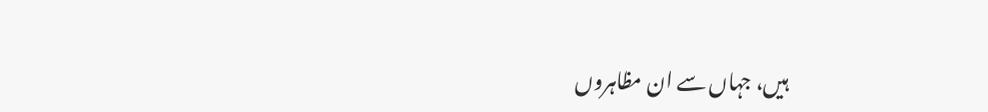ہیں، جہاں سے ان مظاہروں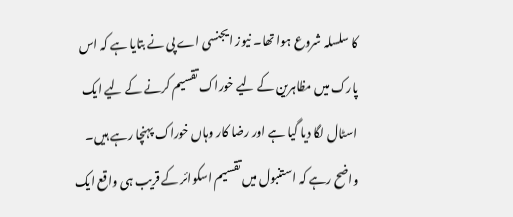کا سلسلہ شروع ہوا تھا۔ نیوز ایجنسی اے پی نے بتایا ہے کہ اس پارک میں مظاہرین کے لیے خوراک تقسیم کرنے کے لیے ایک اسٹال لگا دیا گیا ہے اور رضا کار وہاں خوراک پہنچا رہے ہیں۔
واضح رہے کہ استنبول میں تقسیم اسکوائر کے قریب ہی واقع ایک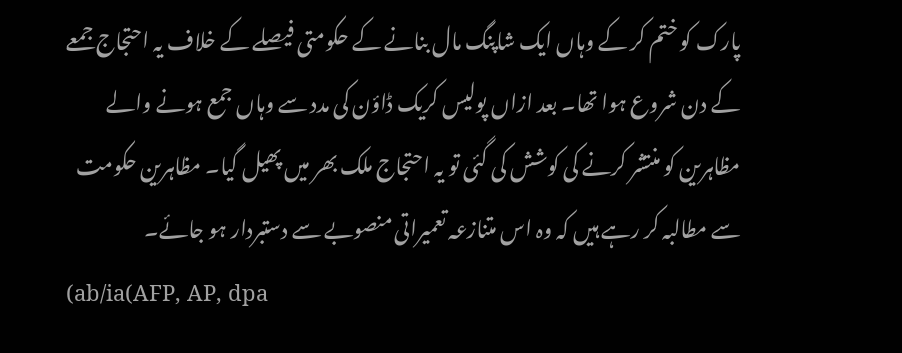پارک کو ختم کر کے وہاں ایک شاپنگ مال بنانے کے حکومتی فیصلے کے خلاف یہ احتجاج جمعے کے دن شروع ہوا تھا۔ بعد ازاں پولیس کریک ڈاؤن کی مدد سے وہاں جمع ہونے والے مظاہرین کو منتشر کرنے کی کوشش کی گئی تو یہ احتجاج ملک بھر میں پھیل گیا۔ مظاہرین حکومت سے مطالبہ کر رہے ہیں کہ وہ اس متنازعہ تعمیراتی منصوبے سے دستبردار ہو جائے۔
(ab/ia(AFP, AP, dpa